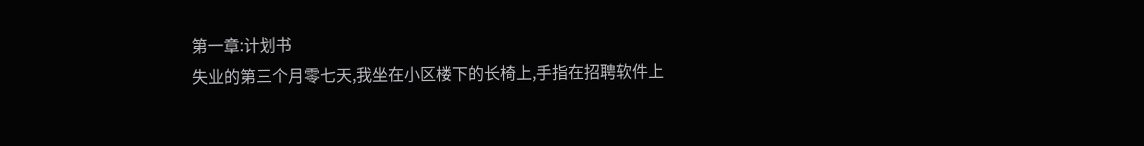第一章:计划书
失业的第三个月零七天,我坐在小区楼下的长椅上,手指在招聘软件上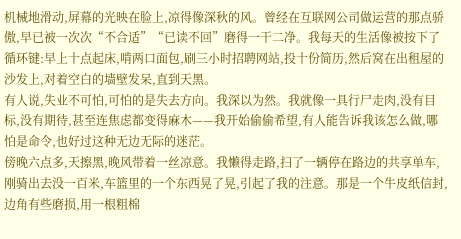机械地滑动,屏幕的光映在脸上,凉得像深秋的风。曾经在互联网公司做运营的那点骄傲,早已被一次次“不合适”“已读不回”磨得一干二净。我每天的生活像被按下了循环键:早上十点起床,啃两口面包,刷三小时招聘网站,投十份简历,然后窝在出租屋的沙发上,对着空白的墙壁发呆,直到天黑。
有人说,失业不可怕,可怕的是失去方向。我深以为然。我就像一具行尸走肉,没有目标,没有期待,甚至连焦虑都变得麻木——我开始偷偷希望,有人能告诉我该怎么做,哪怕是命令,也好过这种无边无际的迷茫。
傍晚六点多,天擦黑,晚风带着一丝凉意。我懒得走路,扫了一辆停在路边的共享单车,刚骑出去没一百米,车篮里的一个东西晃了晃,引起了我的注意。那是一个牛皮纸信封,边角有些磨损,用一根粗棉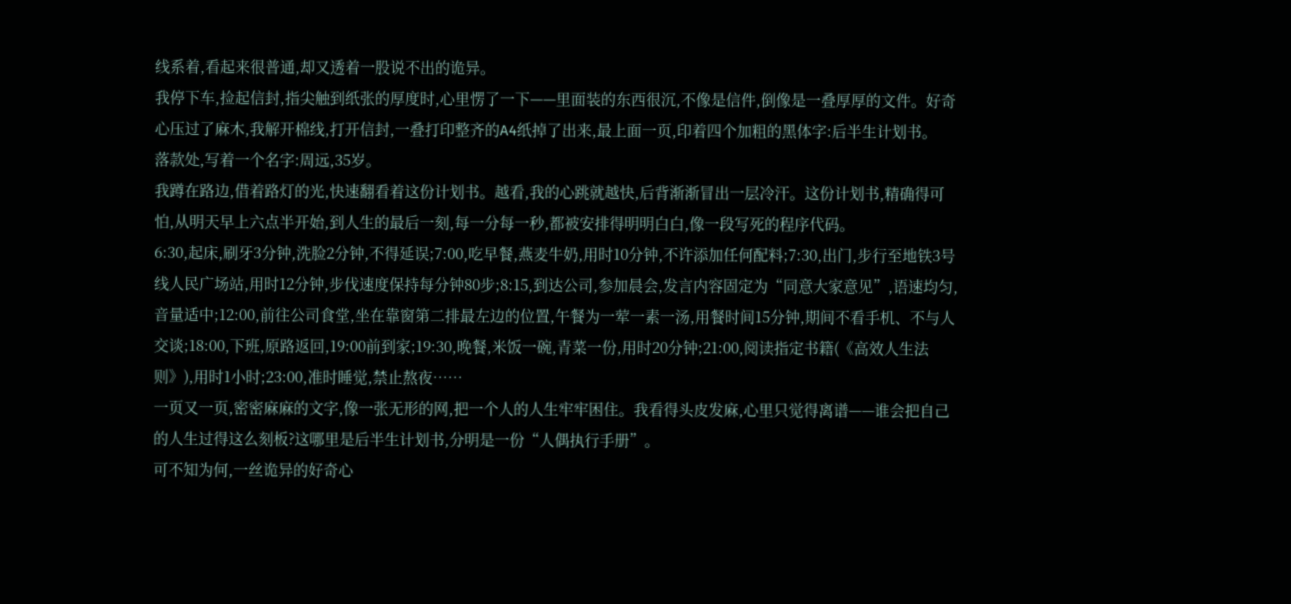线系着,看起来很普通,却又透着一股说不出的诡异。
我停下车,捡起信封,指尖触到纸张的厚度时,心里愣了一下——里面装的东西很沉,不像是信件,倒像是一叠厚厚的文件。好奇心压过了麻木,我解开棉线,打开信封,一叠打印整齐的A4纸掉了出来,最上面一页,印着四个加粗的黑体字:后半生计划书。
落款处,写着一个名字:周远,35岁。
我蹲在路边,借着路灯的光,快速翻看着这份计划书。越看,我的心跳就越快,后背渐渐冒出一层冷汗。这份计划书,精确得可怕,从明天早上六点半开始,到人生的最后一刻,每一分每一秒,都被安排得明明白白,像一段写死的程序代码。
6:30,起床,刷牙3分钟,洗脸2分钟,不得延误;7:00,吃早餐,燕麦牛奶,用时10分钟,不许添加任何配料;7:30,出门,步行至地铁3号线人民广场站,用时12分钟,步伐速度保持每分钟80步;8:15,到达公司,参加晨会,发言内容固定为“同意大家意见”,语速均匀,音量适中;12:00,前往公司食堂,坐在靠窗第二排最左边的位置,午餐为一荤一素一汤,用餐时间15分钟,期间不看手机、不与人交谈;18:00,下班,原路返回,19:00前到家;19:30,晚餐,米饭一碗,青菜一份,用时20分钟;21:00,阅读指定书籍(《高效人生法则》),用时1小时;23:00,准时睡觉,禁止熬夜……
一页又一页,密密麻麻的文字,像一张无形的网,把一个人的人生牢牢困住。我看得头皮发麻,心里只觉得离谱——谁会把自己的人生过得这么刻板?这哪里是后半生计划书,分明是一份“人偶执行手册”。
可不知为何,一丝诡异的好奇心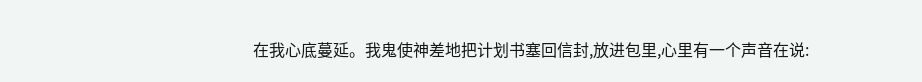在我心底蔓延。我鬼使神差地把计划书塞回信封,放进包里,心里有一个声音在说: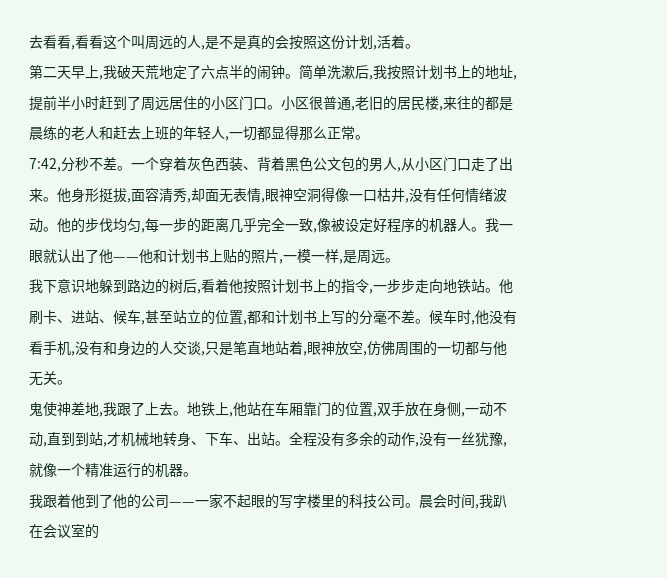去看看,看看这个叫周远的人,是不是真的会按照这份计划,活着。
第二天早上,我破天荒地定了六点半的闹钟。简单洗漱后,我按照计划书上的地址,提前半小时赶到了周远居住的小区门口。小区很普通,老旧的居民楼,来往的都是晨练的老人和赶去上班的年轻人,一切都显得那么正常。
7:42,分秒不差。一个穿着灰色西装、背着黑色公文包的男人,从小区门口走了出来。他身形挺拔,面容清秀,却面无表情,眼神空洞得像一口枯井,没有任何情绪波动。他的步伐均匀,每一步的距离几乎完全一致,像被设定好程序的机器人。我一眼就认出了他——他和计划书上贴的照片,一模一样,是周远。
我下意识地躲到路边的树后,看着他按照计划书上的指令,一步步走向地铁站。他刷卡、进站、候车,甚至站立的位置,都和计划书上写的分毫不差。候车时,他没有看手机,没有和身边的人交谈,只是笔直地站着,眼神放空,仿佛周围的一切都与他无关。
鬼使神差地,我跟了上去。地铁上,他站在车厢靠门的位置,双手放在身侧,一动不动,直到到站,才机械地转身、下车、出站。全程没有多余的动作,没有一丝犹豫,就像一个精准运行的机器。
我跟着他到了他的公司——一家不起眼的写字楼里的科技公司。晨会时间,我趴在会议室的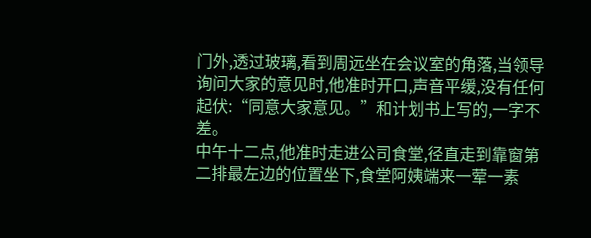门外,透过玻璃,看到周远坐在会议室的角落,当领导询问大家的意见时,他准时开口,声音平缓,没有任何起伏:“同意大家意见。”和计划书上写的,一字不差。
中午十二点,他准时走进公司食堂,径直走到靠窗第二排最左边的位置坐下,食堂阿姨端来一荤一素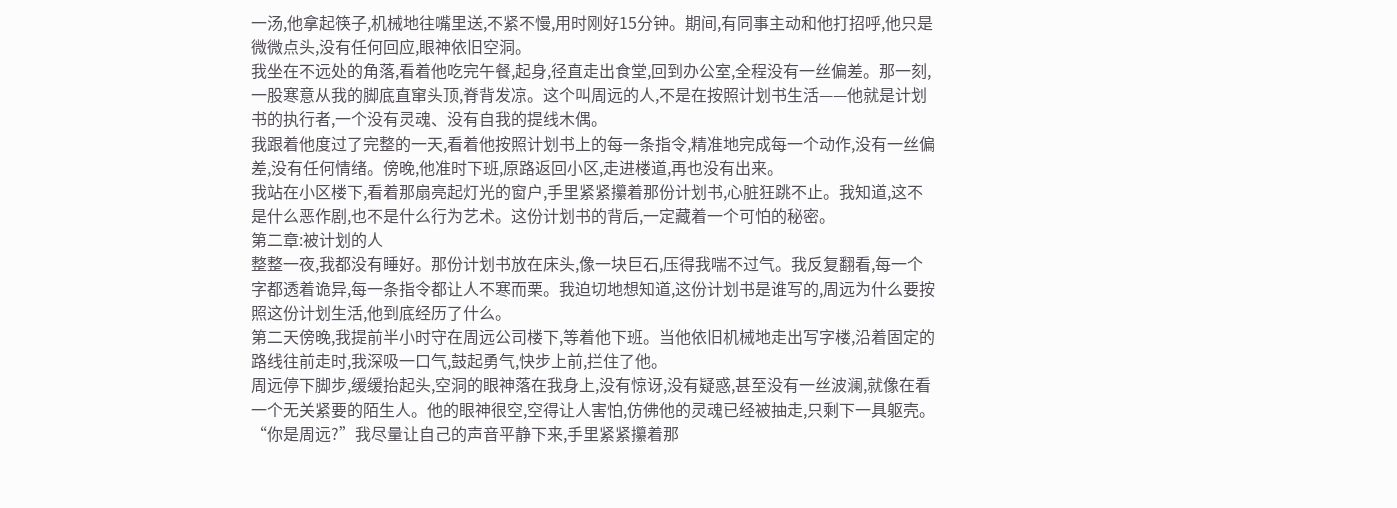一汤,他拿起筷子,机械地往嘴里送,不紧不慢,用时刚好15分钟。期间,有同事主动和他打招呼,他只是微微点头,没有任何回应,眼神依旧空洞。
我坐在不远处的角落,看着他吃完午餐,起身,径直走出食堂,回到办公室,全程没有一丝偏差。那一刻,一股寒意从我的脚底直窜头顶,脊背发凉。这个叫周远的人,不是在按照计划书生活——他就是计划书的执行者,一个没有灵魂、没有自我的提线木偶。
我跟着他度过了完整的一天,看着他按照计划书上的每一条指令,精准地完成每一个动作,没有一丝偏差,没有任何情绪。傍晚,他准时下班,原路返回小区,走进楼道,再也没有出来。
我站在小区楼下,看着那扇亮起灯光的窗户,手里紧紧攥着那份计划书,心脏狂跳不止。我知道,这不是什么恶作剧,也不是什么行为艺术。这份计划书的背后,一定藏着一个可怕的秘密。
第二章:被计划的人
整整一夜,我都没有睡好。那份计划书放在床头,像一块巨石,压得我喘不过气。我反复翻看,每一个字都透着诡异,每一条指令都让人不寒而栗。我迫切地想知道,这份计划书是谁写的,周远为什么要按照这份计划生活,他到底经历了什么。
第二天傍晚,我提前半小时守在周远公司楼下,等着他下班。当他依旧机械地走出写字楼,沿着固定的路线往前走时,我深吸一口气,鼓起勇气,快步上前,拦住了他。
周远停下脚步,缓缓抬起头,空洞的眼神落在我身上,没有惊讶,没有疑惑,甚至没有一丝波澜,就像在看一个无关紧要的陌生人。他的眼神很空,空得让人害怕,仿佛他的灵魂已经被抽走,只剩下一具躯壳。
“你是周远?”我尽量让自己的声音平静下来,手里紧紧攥着那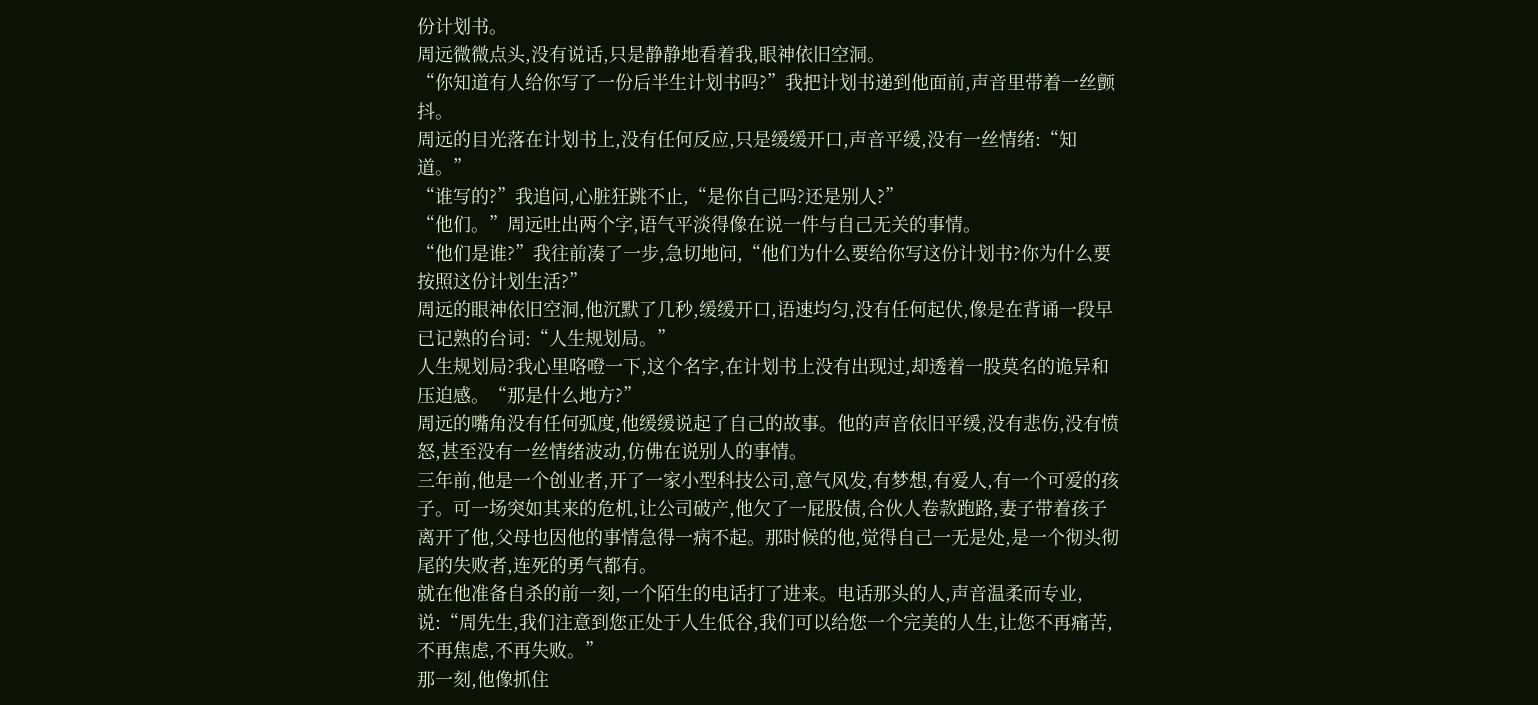份计划书。
周远微微点头,没有说话,只是静静地看着我,眼神依旧空洞。
“你知道有人给你写了一份后半生计划书吗?”我把计划书递到他面前,声音里带着一丝颤抖。
周远的目光落在计划书上,没有任何反应,只是缓缓开口,声音平缓,没有一丝情绪:“知道。”
“谁写的?”我追问,心脏狂跳不止,“是你自己吗?还是别人?”
“他们。”周远吐出两个字,语气平淡得像在说一件与自己无关的事情。
“他们是谁?”我往前凑了一步,急切地问,“他们为什么要给你写这份计划书?你为什么要按照这份计划生活?”
周远的眼神依旧空洞,他沉默了几秒,缓缓开口,语速均匀,没有任何起伏,像是在背诵一段早已记熟的台词:“人生规划局。”
人生规划局?我心里咯噔一下,这个名字,在计划书上没有出现过,却透着一股莫名的诡异和压迫感。“那是什么地方?”
周远的嘴角没有任何弧度,他缓缓说起了自己的故事。他的声音依旧平缓,没有悲伤,没有愤怒,甚至没有一丝情绪波动,仿佛在说别人的事情。
三年前,他是一个创业者,开了一家小型科技公司,意气风发,有梦想,有爱人,有一个可爱的孩子。可一场突如其来的危机,让公司破产,他欠了一屁股债,合伙人卷款跑路,妻子带着孩子离开了他,父母也因他的事情急得一病不起。那时候的他,觉得自己一无是处,是一个彻头彻尾的失败者,连死的勇气都有。
就在他准备自杀的前一刻,一个陌生的电话打了进来。电话那头的人,声音温柔而专业,说:“周先生,我们注意到您正处于人生低谷,我们可以给您一个完美的人生,让您不再痛苦,不再焦虑,不再失败。”
那一刻,他像抓住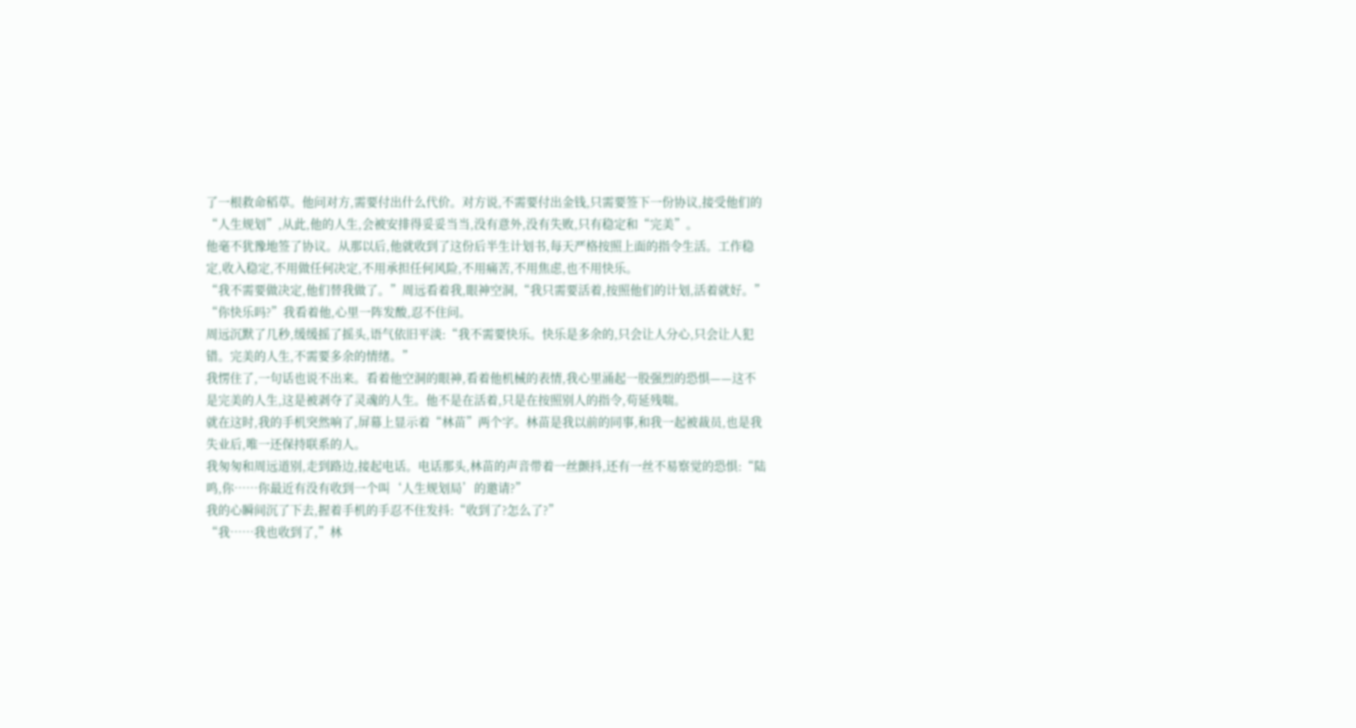了一根救命稻草。他问对方,需要付出什么代价。对方说,不需要付出金钱,只需要签下一份协议,接受他们的“人生规划”,从此,他的人生,会被安排得妥妥当当,没有意外,没有失败,只有稳定和“完美”。
他毫不犹豫地签了协议。从那以后,他就收到了这份后半生计划书,每天严格按照上面的指令生活。工作稳定,收入稳定,不用做任何决定,不用承担任何风险,不用痛苦,不用焦虑,也不用快乐。
“我不需要做决定,他们替我做了。”周远看着我,眼神空洞,“我只需要活着,按照他们的计划,活着就好。”
“你快乐吗?”我看着他,心里一阵发酸,忍不住问。
周远沉默了几秒,缓缓摇了摇头,语气依旧平淡:“我不需要快乐。快乐是多余的,只会让人分心,只会让人犯错。完美的人生,不需要多余的情绪。”
我愣住了,一句话也说不出来。看着他空洞的眼神,看着他机械的表情,我心里涌起一股强烈的恐惧——这不是完美的人生,这是被剥夺了灵魂的人生。他不是在活着,只是在按照别人的指令,苟延残喘。
就在这时,我的手机突然响了,屏幕上显示着“林苗”两个字。林苗是我以前的同事,和我一起被裁员,也是我失业后,唯一还保持联系的人。
我匆匆和周远道别,走到路边,接起电话。电话那头,林苗的声音带着一丝颤抖,还有一丝不易察觉的恐惧:“陆鸣,你……你最近有没有收到一个叫‘人生规划局’的邀请?”
我的心瞬间沉了下去,握着手机的手忍不住发抖:“收到了?怎么了?”
“我……我也收到了,”林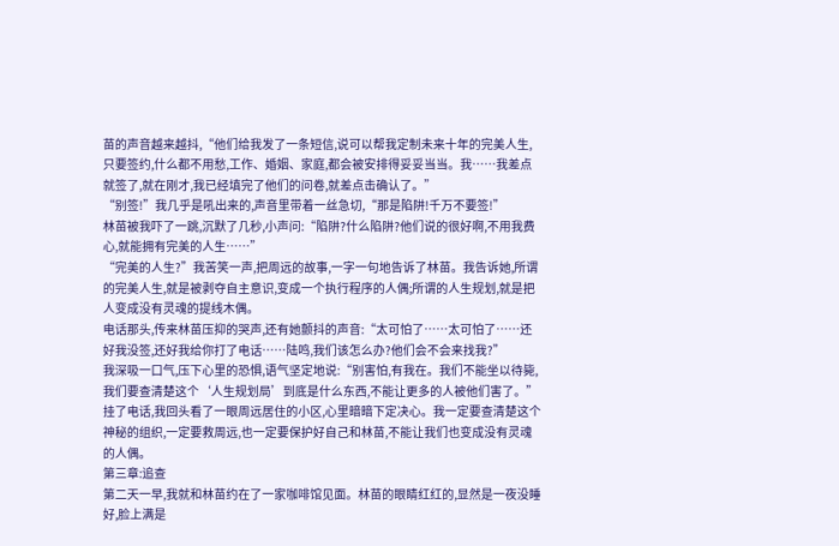苗的声音越来越抖,“他们给我发了一条短信,说可以帮我定制未来十年的完美人生,只要签约,什么都不用愁,工作、婚姻、家庭,都会被安排得妥妥当当。我……我差点就签了,就在刚才,我已经填完了他们的问卷,就差点击确认了。”
“别签!”我几乎是吼出来的,声音里带着一丝急切,“那是陷阱!千万不要签!”
林苗被我吓了一跳,沉默了几秒,小声问:“陷阱?什么陷阱?他们说的很好啊,不用我费心,就能拥有完美的人生……”
“完美的人生?”我苦笑一声,把周远的故事,一字一句地告诉了林苗。我告诉她,所谓的完美人生,就是被剥夺自主意识,变成一个执行程序的人偶;所谓的人生规划,就是把人变成没有灵魂的提线木偶。
电话那头,传来林苗压抑的哭声,还有她颤抖的声音:“太可怕了……太可怕了……还好我没签,还好我给你打了电话……陆鸣,我们该怎么办?他们会不会来找我?”
我深吸一口气,压下心里的恐惧,语气坚定地说:“别害怕,有我在。我们不能坐以待毙,我们要查清楚这个‘人生规划局’到底是什么东西,不能让更多的人被他们害了。”
挂了电话,我回头看了一眼周远居住的小区,心里暗暗下定决心。我一定要查清楚这个神秘的组织,一定要救周远,也一定要保护好自己和林苗,不能让我们也变成没有灵魂的人偶。
第三章:追查
第二天一早,我就和林苗约在了一家咖啡馆见面。林苗的眼睛红红的,显然是一夜没睡好,脸上满是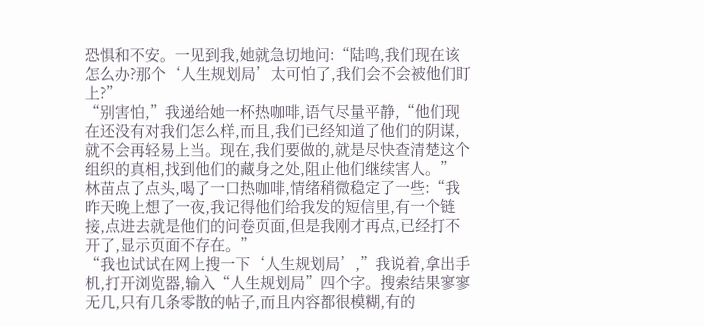恐惧和不安。一见到我,她就急切地问:“陆鸣,我们现在该怎么办?那个‘人生规划局’太可怕了,我们会不会被他们盯上?”
“别害怕,”我递给她一杯热咖啡,语气尽量平静,“他们现在还没有对我们怎么样,而且,我们已经知道了他们的阴谋,就不会再轻易上当。现在,我们要做的,就是尽快查清楚这个组织的真相,找到他们的藏身之处,阻止他们继续害人。”
林苗点了点头,喝了一口热咖啡,情绪稍微稳定了一些:“我昨天晚上想了一夜,我记得他们给我发的短信里,有一个链接,点进去就是他们的问卷页面,但是我刚才再点,已经打不开了,显示页面不存在。”
“我也试试在网上搜一下‘人生规划局’,”我说着,拿出手机,打开浏览器,输入“人生规划局”四个字。搜索结果寥寥无几,只有几条零散的帖子,而且内容都很模糊,有的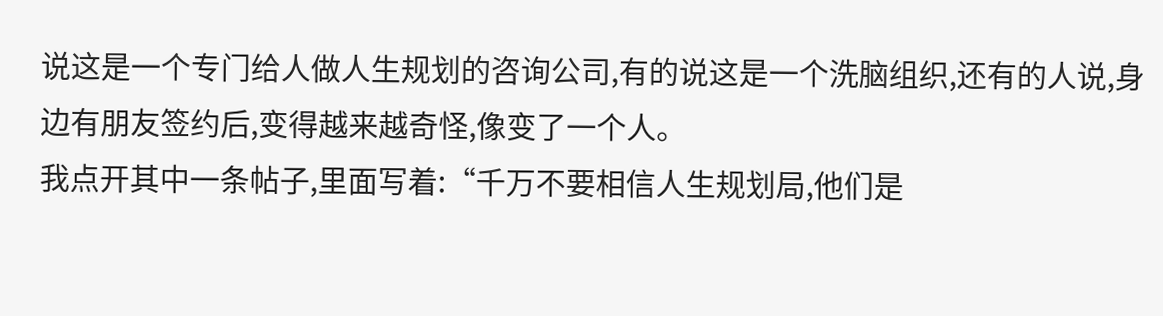说这是一个专门给人做人生规划的咨询公司,有的说这是一个洗脑组织,还有的人说,身边有朋友签约后,变得越来越奇怪,像变了一个人。
我点开其中一条帖子,里面写着:“千万不要相信人生规划局,他们是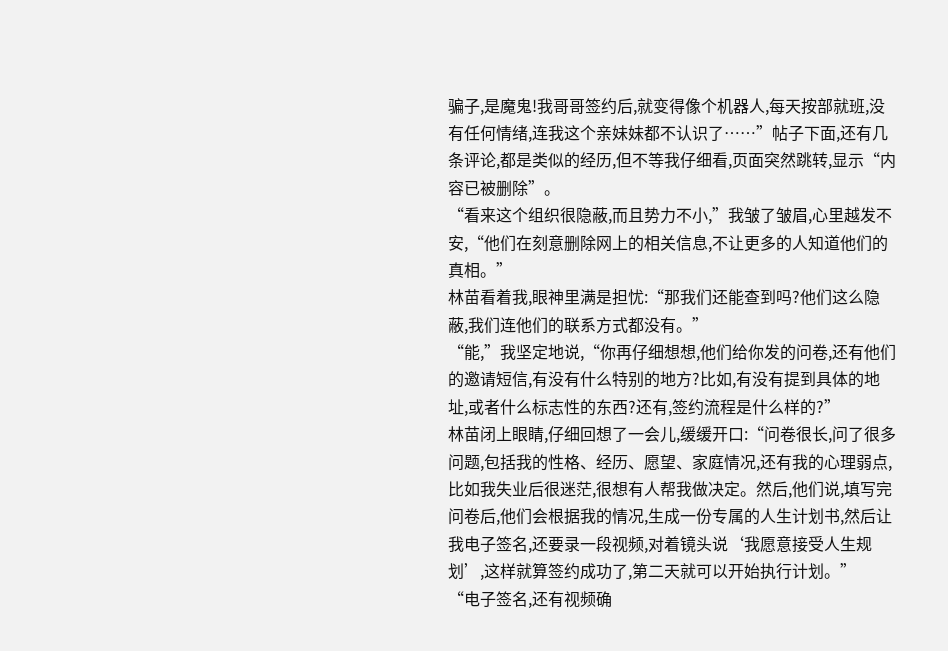骗子,是魔鬼!我哥哥签约后,就变得像个机器人,每天按部就班,没有任何情绪,连我这个亲妹妹都不认识了……”帖子下面,还有几条评论,都是类似的经历,但不等我仔细看,页面突然跳转,显示“内容已被删除”。
“看来这个组织很隐蔽,而且势力不小,”我皱了皱眉,心里越发不安,“他们在刻意删除网上的相关信息,不让更多的人知道他们的真相。”
林苗看着我,眼神里满是担忧:“那我们还能查到吗?他们这么隐蔽,我们连他们的联系方式都没有。”
“能,”我坚定地说,“你再仔细想想,他们给你发的问卷,还有他们的邀请短信,有没有什么特别的地方?比如,有没有提到具体的地址,或者什么标志性的东西?还有,签约流程是什么样的?”
林苗闭上眼睛,仔细回想了一会儿,缓缓开口:“问卷很长,问了很多问题,包括我的性格、经历、愿望、家庭情况,还有我的心理弱点,比如我失业后很迷茫,很想有人帮我做决定。然后,他们说,填写完问卷后,他们会根据我的情况,生成一份专属的人生计划书,然后让我电子签名,还要录一段视频,对着镜头说‘我愿意接受人生规划’,这样就算签约成功了,第二天就可以开始执行计划。”
“电子签名,还有视频确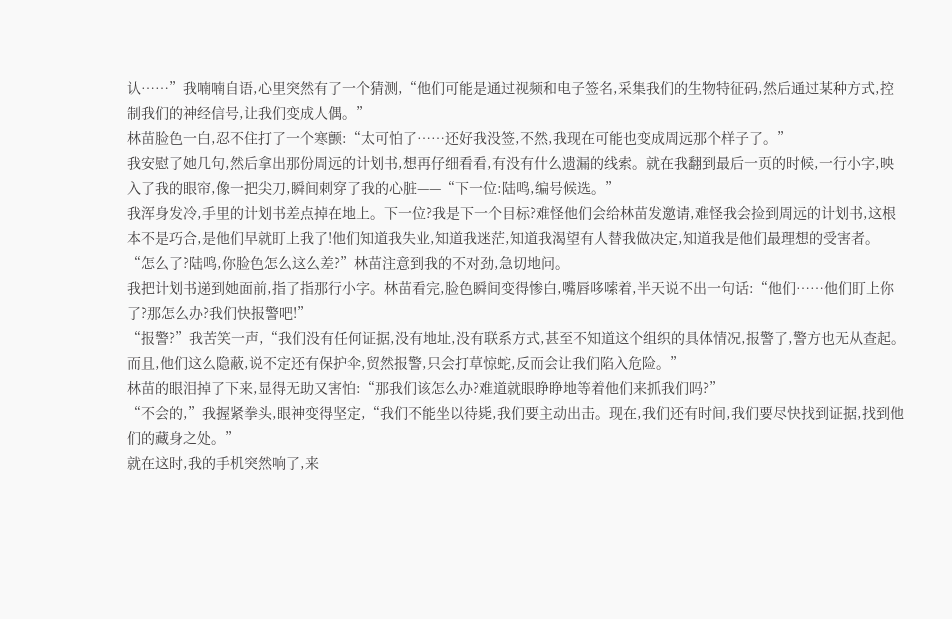认……”我喃喃自语,心里突然有了一个猜测,“他们可能是通过视频和电子签名,采集我们的生物特征码,然后通过某种方式,控制我们的神经信号,让我们变成人偶。”
林苗脸色一白,忍不住打了一个寒颤:“太可怕了……还好我没签,不然,我现在可能也变成周远那个样子了。”
我安慰了她几句,然后拿出那份周远的计划书,想再仔细看看,有没有什么遗漏的线索。就在我翻到最后一页的时候,一行小字,映入了我的眼帘,像一把尖刀,瞬间刺穿了我的心脏——“下一位:陆鸣,编号候选。”
我浑身发冷,手里的计划书差点掉在地上。下一位?我是下一个目标?难怪他们会给林苗发邀请,难怪我会捡到周远的计划书,这根本不是巧合,是他们早就盯上我了!他们知道我失业,知道我迷茫,知道我渴望有人替我做决定,知道我是他们最理想的受害者。
“怎么了?陆鸣,你脸色怎么这么差?”林苗注意到我的不对劲,急切地问。
我把计划书递到她面前,指了指那行小字。林苗看完,脸色瞬间变得惨白,嘴唇哆嗦着,半天说不出一句话:“他们……他们盯上你了?那怎么办?我们快报警吧!”
“报警?”我苦笑一声,“我们没有任何证据,没有地址,没有联系方式,甚至不知道这个组织的具体情况,报警了,警方也无从查起。而且,他们这么隐蔽,说不定还有保护伞,贸然报警,只会打草惊蛇,反而会让我们陷入危险。”
林苗的眼泪掉了下来,显得无助又害怕:“那我们该怎么办?难道就眼睁睁地等着他们来抓我们吗?”
“不会的,”我握紧拳头,眼神变得坚定,“我们不能坐以待毙,我们要主动出击。现在,我们还有时间,我们要尽快找到证据,找到他们的藏身之处。”
就在这时,我的手机突然响了,来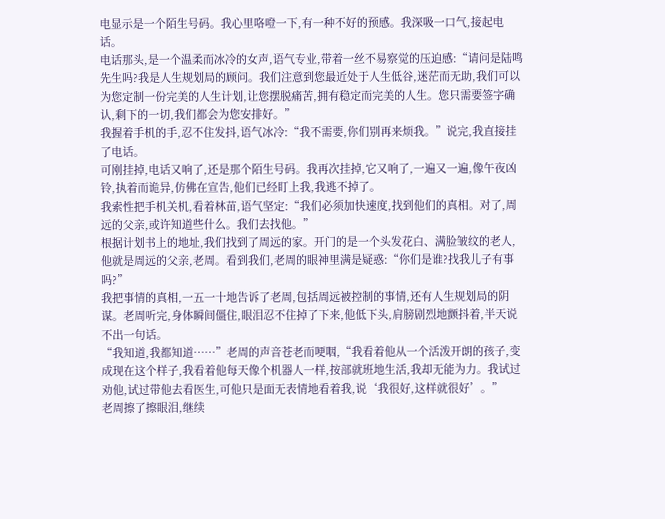电显示是一个陌生号码。我心里咯噔一下,有一种不好的预感。我深吸一口气,接起电话。
电话那头,是一个温柔而冰冷的女声,语气专业,带着一丝不易察觉的压迫感:“请问是陆鸣先生吗?我是人生规划局的顾问。我们注意到您最近处于人生低谷,迷茫而无助,我们可以为您定制一份完美的人生计划,让您摆脱痛苦,拥有稳定而完美的人生。您只需要签字确认,剩下的一切,我们都会为您安排好。”
我握着手机的手,忍不住发抖,语气冰冷:“我不需要,你们别再来烦我。”说完,我直接挂了电话。
可刚挂掉,电话又响了,还是那个陌生号码。我再次挂掉,它又响了,一遍又一遍,像午夜凶铃,执着而诡异,仿佛在宣告,他们已经盯上我,我逃不掉了。
我索性把手机关机,看着林苗,语气坚定:“我们必须加快速度,找到他们的真相。对了,周远的父亲,或许知道些什么。我们去找他。”
根据计划书上的地址,我们找到了周远的家。开门的是一个头发花白、满脸皱纹的老人,他就是周远的父亲,老周。看到我们,老周的眼神里满是疑惑:“你们是谁?找我儿子有事吗?”
我把事情的真相,一五一十地告诉了老周,包括周远被控制的事情,还有人生规划局的阴谋。老周听完,身体瞬间僵住,眼泪忍不住掉了下来,他低下头,肩膀剧烈地颤抖着,半天说不出一句话。
“我知道,我都知道……”老周的声音苍老而哽咽,“我看着他从一个活泼开朗的孩子,变成现在这个样子,我看着他每天像个机器人一样,按部就班地生活,我却无能为力。我试过劝他,试过带他去看医生,可他只是面无表情地看着我,说‘我很好,这样就很好’。”
老周擦了擦眼泪,继续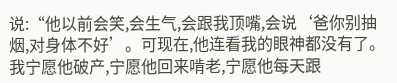说:“他以前会笑,会生气,会跟我顶嘴,会说‘爸你别抽烟,对身体不好’。可现在,他连看我的眼神都没有了。我宁愿他破产,宁愿他回来啃老,宁愿他每天跟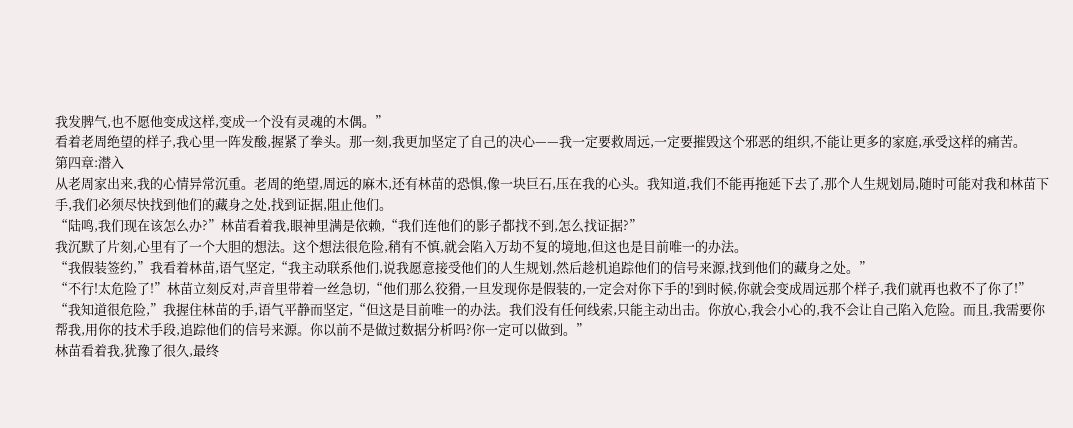我发脾气,也不愿他变成这样,变成一个没有灵魂的木偶。”
看着老周绝望的样子,我心里一阵发酸,握紧了拳头。那一刻,我更加坚定了自己的决心——我一定要救周远,一定要摧毁这个邪恶的组织,不能让更多的家庭,承受这样的痛苦。
第四章:潜入
从老周家出来,我的心情异常沉重。老周的绝望,周远的麻木,还有林苗的恐惧,像一块巨石,压在我的心头。我知道,我们不能再拖延下去了,那个人生规划局,随时可能对我和林苗下手,我们必须尽快找到他们的藏身之处,找到证据,阻止他们。
“陆鸣,我们现在该怎么办?”林苗看着我,眼神里满是依赖,“我们连他们的影子都找不到,怎么找证据?”
我沉默了片刻,心里有了一个大胆的想法。这个想法很危险,稍有不慎,就会陷入万劫不复的境地,但这也是目前唯一的办法。
“我假装签约,”我看着林苗,语气坚定,“我主动联系他们,说我愿意接受他们的人生规划,然后趁机追踪他们的信号来源,找到他们的藏身之处。”
“不行!太危险了!”林苗立刻反对,声音里带着一丝急切,“他们那么狡猾,一旦发现你是假装的,一定会对你下手的!到时候,你就会变成周远那个样子,我们就再也救不了你了!”
“我知道很危险,”我握住林苗的手,语气平静而坚定,“但这是目前唯一的办法。我们没有任何线索,只能主动出击。你放心,我会小心的,我不会让自己陷入危险。而且,我需要你帮我,用你的技术手段,追踪他们的信号来源。你以前不是做过数据分析吗?你一定可以做到。”
林苗看着我,犹豫了很久,最终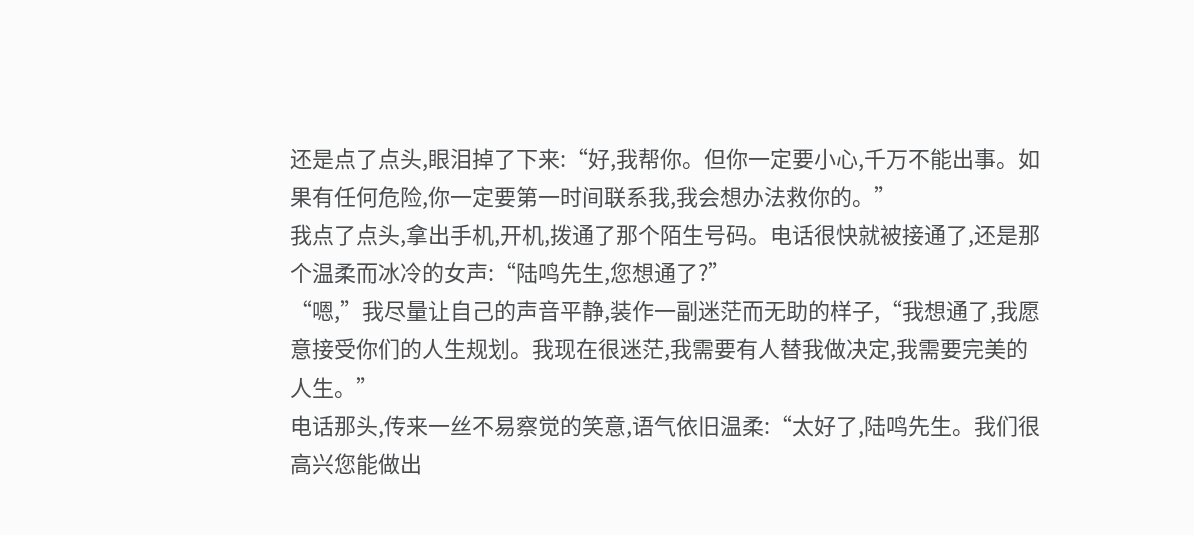还是点了点头,眼泪掉了下来:“好,我帮你。但你一定要小心,千万不能出事。如果有任何危险,你一定要第一时间联系我,我会想办法救你的。”
我点了点头,拿出手机,开机,拨通了那个陌生号码。电话很快就被接通了,还是那个温柔而冰冷的女声:“陆鸣先生,您想通了?”
“嗯,”我尽量让自己的声音平静,装作一副迷茫而无助的样子,“我想通了,我愿意接受你们的人生规划。我现在很迷茫,我需要有人替我做决定,我需要完美的人生。”
电话那头,传来一丝不易察觉的笑意,语气依旧温柔:“太好了,陆鸣先生。我们很高兴您能做出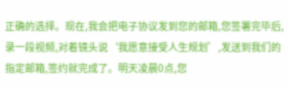正确的选择。现在,我会把电子协议发到您的邮箱,您签署完毕后,录一段视频,对着镜头说‘我愿意接受人生规划’,发送到我们的指定邮箱,签约就完成了。明天凌晨0点,您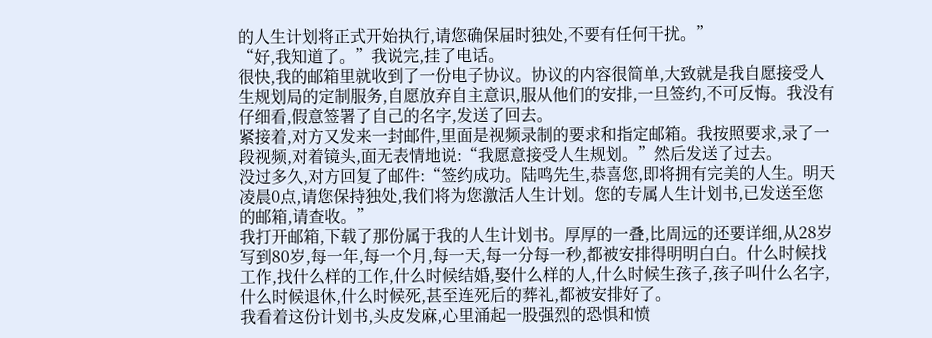的人生计划将正式开始执行,请您确保届时独处,不要有任何干扰。”
“好,我知道了。”我说完,挂了电话。
很快,我的邮箱里就收到了一份电子协议。协议的内容很简单,大致就是我自愿接受人生规划局的定制服务,自愿放弃自主意识,服从他们的安排,一旦签约,不可反悔。我没有仔细看,假意签署了自己的名字,发送了回去。
紧接着,对方又发来一封邮件,里面是视频录制的要求和指定邮箱。我按照要求,录了一段视频,对着镜头,面无表情地说:“我愿意接受人生规划。”然后发送了过去。
没过多久,对方回复了邮件:“签约成功。陆鸣先生,恭喜您,即将拥有完美的人生。明天凌晨0点,请您保持独处,我们将为您激活人生计划。您的专属人生计划书,已发送至您的邮箱,请查收。”
我打开邮箱,下载了那份属于我的人生计划书。厚厚的一叠,比周远的还要详细,从28岁写到80岁,每一年,每一个月,每一天,每一分每一秒,都被安排得明明白白。什么时候找工作,找什么样的工作,什么时候结婚,娶什么样的人,什么时候生孩子,孩子叫什么名字,什么时候退休,什么时候死,甚至连死后的葬礼,都被安排好了。
我看着这份计划书,头皮发麻,心里涌起一股强烈的恐惧和愤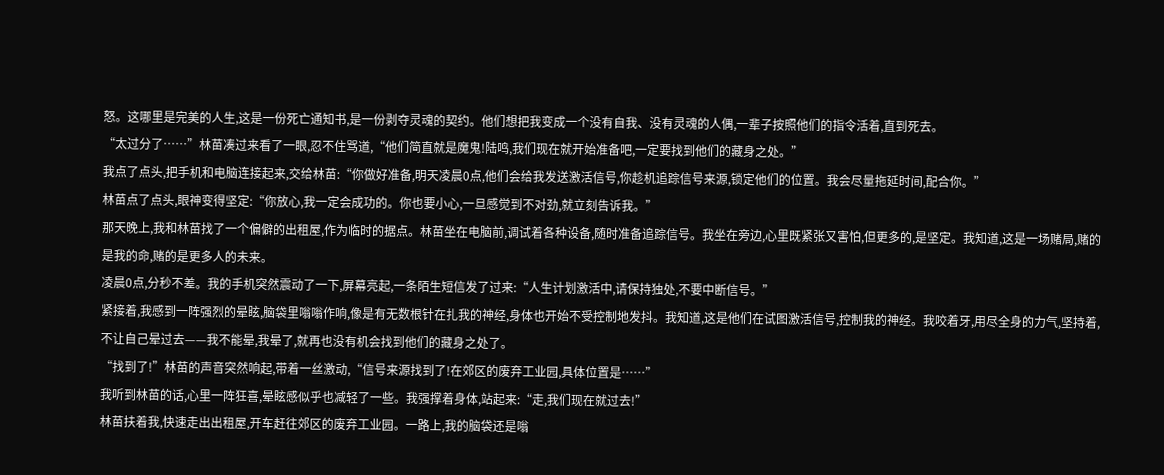怒。这哪里是完美的人生,这是一份死亡通知书,是一份剥夺灵魂的契约。他们想把我变成一个没有自我、没有灵魂的人偶,一辈子按照他们的指令活着,直到死去。
“太过分了……”林苗凑过来看了一眼,忍不住骂道,“他们简直就是魔鬼!陆鸣,我们现在就开始准备吧,一定要找到他们的藏身之处。”
我点了点头,把手机和电脑连接起来,交给林苗:“你做好准备,明天凌晨0点,他们会给我发送激活信号,你趁机追踪信号来源,锁定他们的位置。我会尽量拖延时间,配合你。”
林苗点了点头,眼神变得坚定:“你放心,我一定会成功的。你也要小心,一旦感觉到不对劲,就立刻告诉我。”
那天晚上,我和林苗找了一个偏僻的出租屋,作为临时的据点。林苗坐在电脑前,调试着各种设备,随时准备追踪信号。我坐在旁边,心里既紧张又害怕,但更多的,是坚定。我知道,这是一场赌局,赌的是我的命,赌的是更多人的未来。
凌晨0点,分秒不差。我的手机突然震动了一下,屏幕亮起,一条陌生短信发了过来:“人生计划激活中,请保持独处,不要中断信号。”
紧接着,我感到一阵强烈的晕眩,脑袋里嗡嗡作响,像是有无数根针在扎我的神经,身体也开始不受控制地发抖。我知道,这是他们在试图激活信号,控制我的神经。我咬着牙,用尽全身的力气,坚持着,不让自己晕过去——我不能晕,我晕了,就再也没有机会找到他们的藏身之处了。
“找到了!”林苗的声音突然响起,带着一丝激动,“信号来源找到了!在郊区的废弃工业园,具体位置是……”
我听到林苗的话,心里一阵狂喜,晕眩感似乎也减轻了一些。我强撑着身体,站起来:“走,我们现在就过去!”
林苗扶着我,快速走出出租屋,开车赶往郊区的废弃工业园。一路上,我的脑袋还是嗡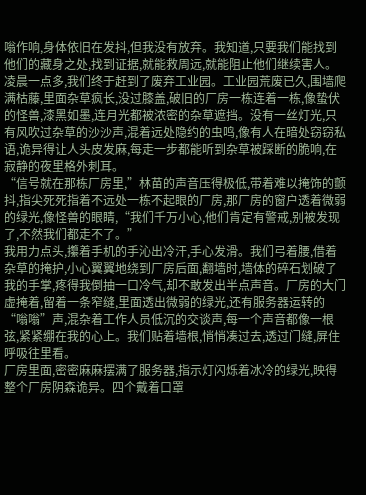嗡作响,身体依旧在发抖,但我没有放弃。我知道,只要我们能找到他们的藏身之处,找到证据,就能救周远,就能阻止他们继续害人。
凌晨一点多,我们终于赶到了废弃工业园。工业园荒废已久,围墙爬满枯藤,里面杂草疯长,没过膝盖,破旧的厂房一栋连着一栋,像蛰伏的怪兽,漆黑如墨,连月光都被浓密的杂草遮挡。没有一丝灯光,只有风吹过杂草的沙沙声,混着远处隐约的虫鸣,像有人在暗处窃窃私语,诡异得让人头皮发麻,每走一步都能听到杂草被踩断的脆响,在寂静的夜里格外刺耳。
“信号就在那栋厂房里,”林苗的声音压得极低,带着难以掩饰的颤抖,指尖死死指着不远处一栋不起眼的厂房,那厂房的窗户透着微弱的绿光,像怪兽的眼睛,“我们千万小心,他们肯定有警戒,别被发现了,不然我们都走不了。”
我用力点头,攥着手机的手沁出冷汗,手心发滑。我们弓着腰,借着杂草的掩护,小心翼翼地绕到厂房后面,翻墙时,墙体的碎石划破了我的手掌,疼得我倒抽一口冷气,却不敢发出半点声音。厂房的大门虚掩着,留着一条窄缝,里面透出微弱的绿光,还有服务器运转的“嗡嗡”声,混杂着工作人员低沉的交谈声,每一个声音都像一根弦,紧紧绷在我的心上。我们贴着墙根,悄悄凑过去,透过门缝,屏住呼吸往里看。
厂房里面,密密麻麻摆满了服务器,指示灯闪烁着冰冷的绿光,映得整个厂房阴森诡异。四个戴着口罩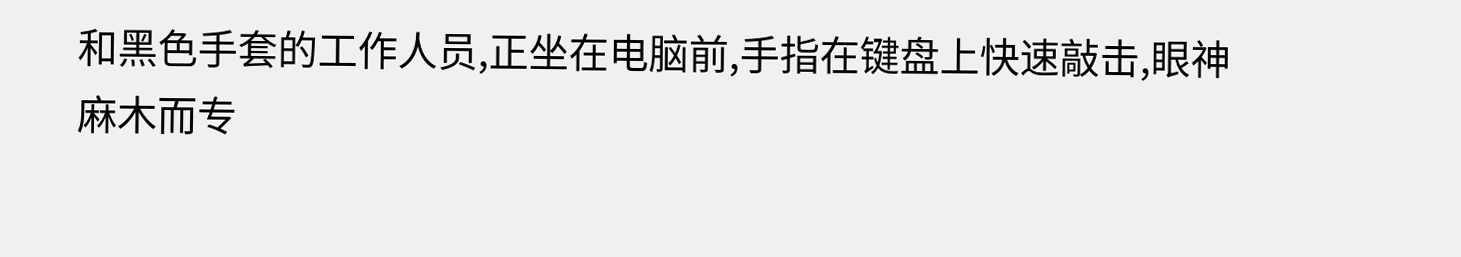和黑色手套的工作人员,正坐在电脑前,手指在键盘上快速敲击,眼神麻木而专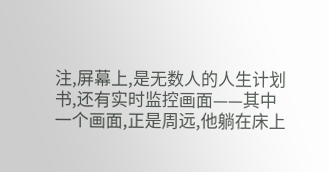注,屏幕上,是无数人的人生计划书,还有实时监控画面——其中一个画面,正是周远,他躺在床上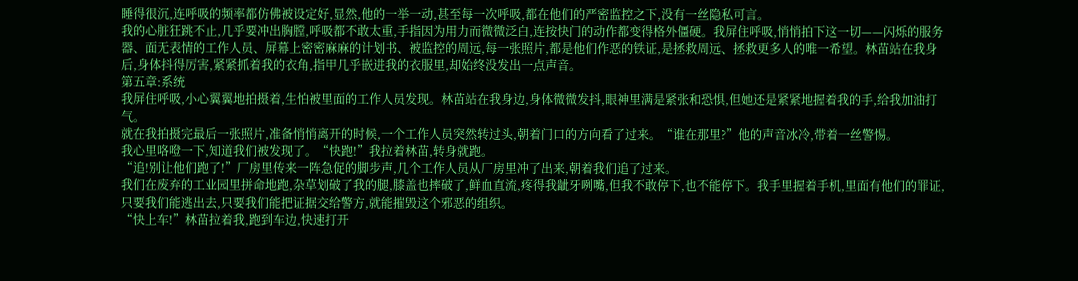睡得很沉,连呼吸的频率都仿佛被设定好,显然,他的一举一动,甚至每一次呼吸,都在他们的严密监控之下,没有一丝隐私可言。
我的心脏狂跳不止,几乎要冲出胸膛,呼吸都不敢太重,手指因为用力而微微泛白,连按快门的动作都变得格外僵硬。我屏住呼吸,悄悄拍下这一切——闪烁的服务器、面无表情的工作人员、屏幕上密密麻麻的计划书、被监控的周远,每一张照片,都是他们作恶的铁证,是拯救周远、拯救更多人的唯一希望。林苗站在我身后,身体抖得厉害,紧紧抓着我的衣角,指甲几乎嵌进我的衣服里,却始终没发出一点声音。
第五章:系统
我屏住呼吸,小心翼翼地拍摄着,生怕被里面的工作人员发现。林苗站在我身边,身体微微发抖,眼神里满是紧张和恐惧,但她还是紧紧地握着我的手,给我加油打气。
就在我拍摄完最后一张照片,准备悄悄离开的时候,一个工作人员突然转过头,朝着门口的方向看了过来。“谁在那里?”他的声音冰冷,带着一丝警惕。
我心里咯噔一下,知道我们被发现了。“快跑!”我拉着林苗,转身就跑。
“追!别让他们跑了!”厂房里传来一阵急促的脚步声,几个工作人员从厂房里冲了出来,朝着我们追了过来。
我们在废弃的工业园里拼命地跑,杂草划破了我的腿,膝盖也摔破了,鲜血直流,疼得我龇牙咧嘴,但我不敢停下,也不能停下。我手里握着手机,里面有他们的罪证,只要我们能逃出去,只要我们能把证据交给警方,就能摧毁这个邪恶的组织。
“快上车!”林苗拉着我,跑到车边,快速打开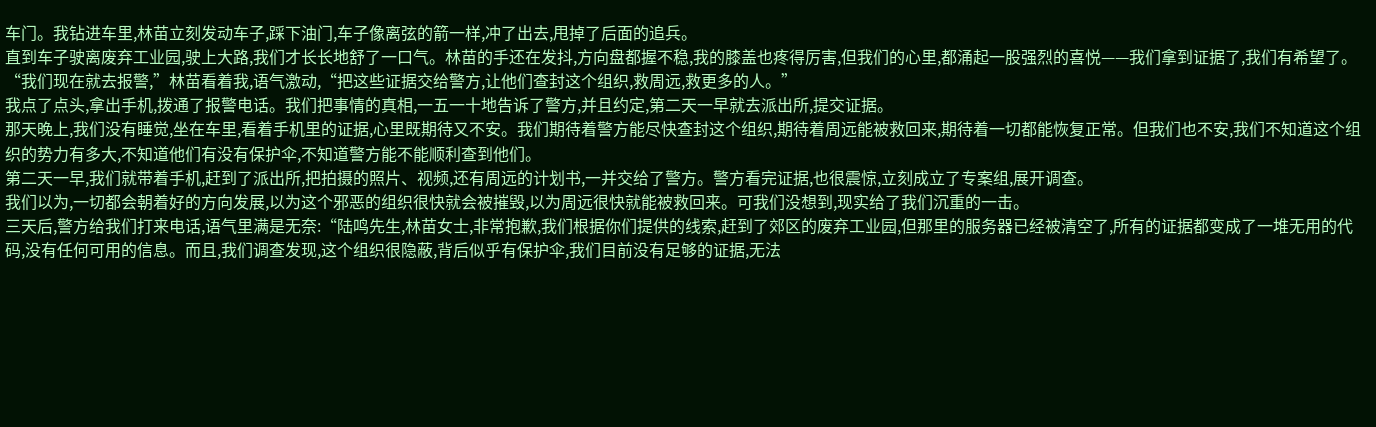车门。我钻进车里,林苗立刻发动车子,踩下油门,车子像离弦的箭一样,冲了出去,甩掉了后面的追兵。
直到车子驶离废弃工业园,驶上大路,我们才长长地舒了一口气。林苗的手还在发抖,方向盘都握不稳,我的膝盖也疼得厉害,但我们的心里,都涌起一股强烈的喜悦——我们拿到证据了,我们有希望了。
“我们现在就去报警,”林苗看着我,语气激动,“把这些证据交给警方,让他们查封这个组织,救周远,救更多的人。”
我点了点头,拿出手机,拨通了报警电话。我们把事情的真相,一五一十地告诉了警方,并且约定,第二天一早就去派出所,提交证据。
那天晚上,我们没有睡觉,坐在车里,看着手机里的证据,心里既期待又不安。我们期待着警方能尽快查封这个组织,期待着周远能被救回来,期待着一切都能恢复正常。但我们也不安,我们不知道这个组织的势力有多大,不知道他们有没有保护伞,不知道警方能不能顺利查到他们。
第二天一早,我们就带着手机,赶到了派出所,把拍摄的照片、视频,还有周远的计划书,一并交给了警方。警方看完证据,也很震惊,立刻成立了专案组,展开调查。
我们以为,一切都会朝着好的方向发展,以为这个邪恶的组织很快就会被摧毁,以为周远很快就能被救回来。可我们没想到,现实给了我们沉重的一击。
三天后,警方给我们打来电话,语气里满是无奈:“陆鸣先生,林苗女士,非常抱歉,我们根据你们提供的线索,赶到了郊区的废弃工业园,但那里的服务器已经被清空了,所有的证据都变成了一堆无用的代码,没有任何可用的信息。而且,我们调查发现,这个组织很隐蔽,背后似乎有保护伞,我们目前没有足够的证据,无法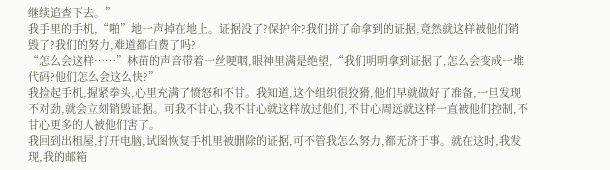继续追查下去。”
我手里的手机,“啪”地一声掉在地上。证据没了?保护伞?我们拼了命拿到的证据,竟然就这样被他们销毁了?我们的努力,难道都白费了吗?
“怎么会这样……”林苗的声音带着一丝哽咽,眼神里满是绝望,“我们明明拿到证据了,怎么会变成一堆代码?他们怎么会这么快?”
我捡起手机,握紧拳头,心里充满了愤怒和不甘。我知道,这个组织很狡猾,他们早就做好了准备,一旦发现不对劲,就会立刻销毁证据。可我不甘心,我不甘心就这样放过他们,不甘心周远就这样一直被他们控制,不甘心更多的人被他们害了。
我回到出租屋,打开电脑,试图恢复手机里被删除的证据,可不管我怎么努力,都无济于事。就在这时,我发现,我的邮箱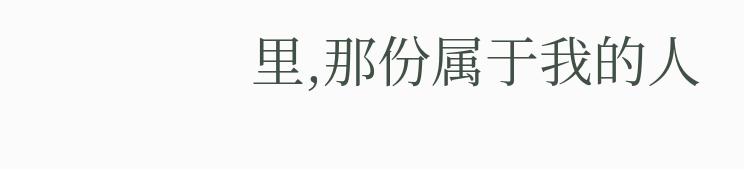里,那份属于我的人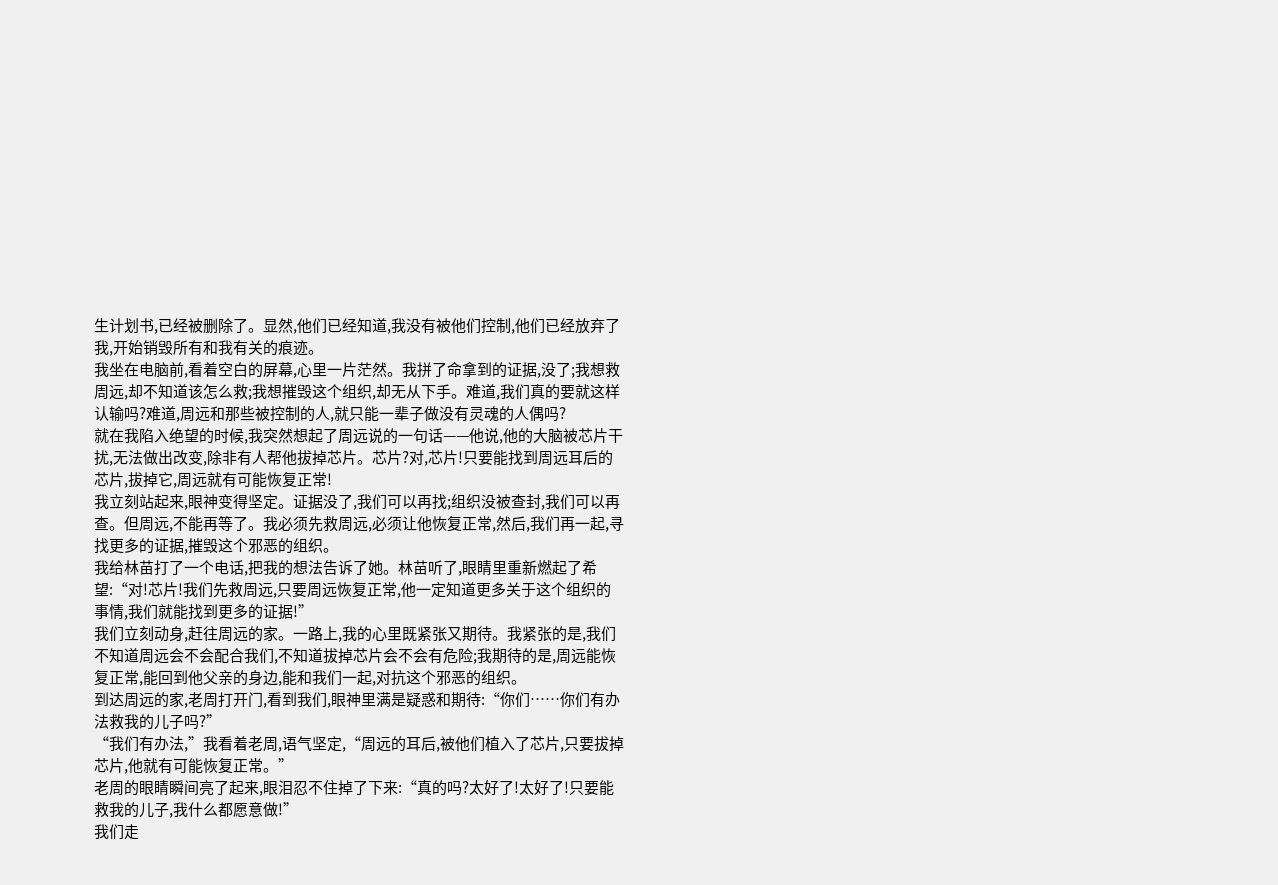生计划书,已经被删除了。显然,他们已经知道,我没有被他们控制,他们已经放弃了我,开始销毁所有和我有关的痕迹。
我坐在电脑前,看着空白的屏幕,心里一片茫然。我拼了命拿到的证据,没了;我想救周远,却不知道该怎么救;我想摧毁这个组织,却无从下手。难道,我们真的要就这样认输吗?难道,周远和那些被控制的人,就只能一辈子做没有灵魂的人偶吗?
就在我陷入绝望的时候,我突然想起了周远说的一句话——他说,他的大脑被芯片干扰,无法做出改变,除非有人帮他拔掉芯片。芯片?对,芯片!只要能找到周远耳后的芯片,拔掉它,周远就有可能恢复正常!
我立刻站起来,眼神变得坚定。证据没了,我们可以再找;组织没被查封,我们可以再查。但周远,不能再等了。我必须先救周远,必须让他恢复正常,然后,我们再一起,寻找更多的证据,摧毁这个邪恶的组织。
我给林苗打了一个电话,把我的想法告诉了她。林苗听了,眼睛里重新燃起了希望:“对!芯片!我们先救周远,只要周远恢复正常,他一定知道更多关于这个组织的事情,我们就能找到更多的证据!”
我们立刻动身,赶往周远的家。一路上,我的心里既紧张又期待。我紧张的是,我们不知道周远会不会配合我们,不知道拔掉芯片会不会有危险;我期待的是,周远能恢复正常,能回到他父亲的身边,能和我们一起,对抗这个邪恶的组织。
到达周远的家,老周打开门,看到我们,眼神里满是疑惑和期待:“你们……你们有办法救我的儿子吗?”
“我们有办法,”我看着老周,语气坚定,“周远的耳后,被他们植入了芯片,只要拔掉芯片,他就有可能恢复正常。”
老周的眼睛瞬间亮了起来,眼泪忍不住掉了下来:“真的吗?太好了!太好了!只要能救我的儿子,我什么都愿意做!”
我们走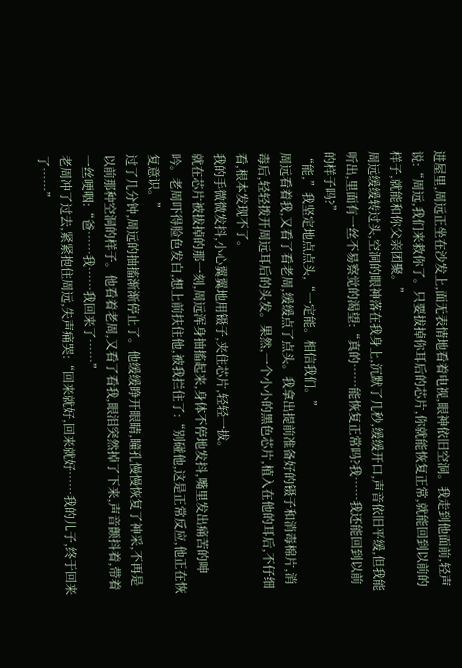进屋里,周远正坐在沙发上,面无表情地看着电视,眼神依旧空洞。我走到他面前,轻声说:“周远,我们来救你了。只要拔掉你耳后的芯片,你就能恢复正常,就能回到以前的样子,就能和你父亲团聚。”
周远缓缓转过头,空洞的眼神落在我身上,沉默了几秒,缓缓开口,声音依旧平缓,但我能听出,里面有一丝不易察觉的渴望:“真的……能恢复正常吗?我……我还能回到以前的样子吗?”
“能,”我坚定地点点头,“一定能。相信我们。”
周远看着我,又看了看老周,缓缓点了点头。我拿出提前准备好的镊子和消毒棉片,消毒后,轻轻拨开周远耳后的头发。果然,一个小小的黑色芯片,植入在他的耳后,不仔细看,根本发现不了。
我的手微微发抖,小心翼翼地用镊子,夹住芯片,轻轻一拔。
就在芯片被拔掉的那一刻,周远浑身抽搐起来,身体不停地发抖,嘴里发出痛苦的呻吟。老周吓得脸色发白,想上前扶住他,被我拦住了:“别碰他,这是正常反应,他正在恢复意识。”
过了几分钟,周远的抽搐渐渐停止了。他缓缓睁开眼睛,瞳孔慢慢恢复了神采,不再是以前那种空洞的样子。他看着老周,又看了看我,眼泪突然掉了下来,声音颤抖着,带着一丝哽咽:“爸……我……我回来了……”
老周冲了过去,紧紧抱住周远,失声痛哭:“回来就好,回来就好……我的儿子,终于回来了……”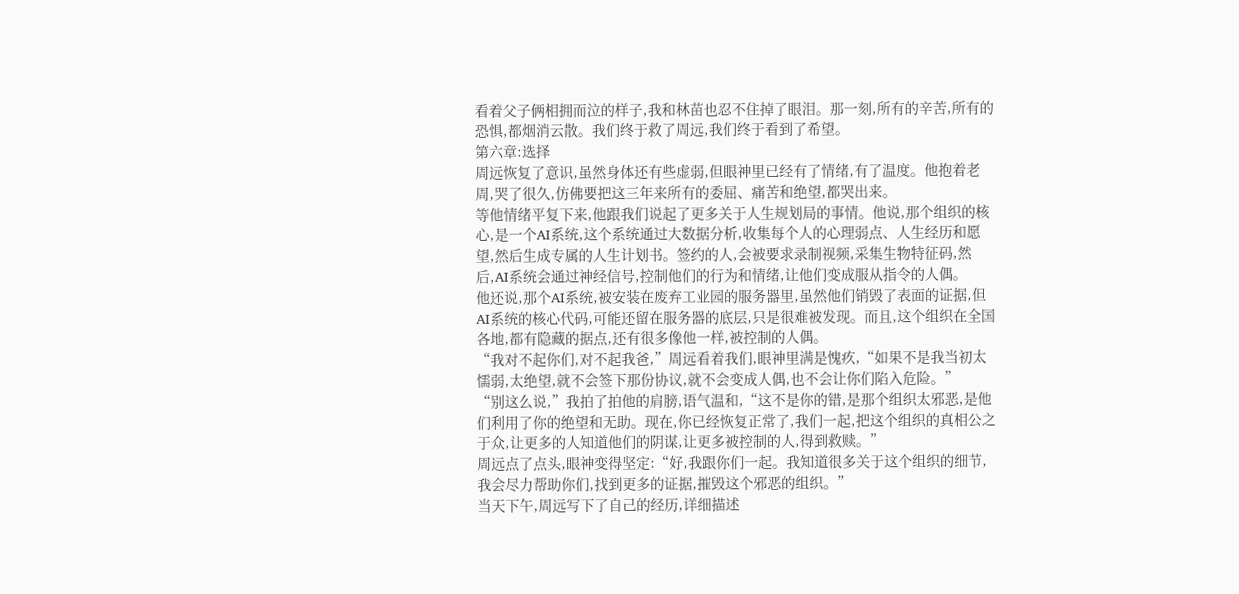看着父子俩相拥而泣的样子,我和林苗也忍不住掉了眼泪。那一刻,所有的辛苦,所有的恐惧,都烟消云散。我们终于救了周远,我们终于看到了希望。
第六章:选择
周远恢复了意识,虽然身体还有些虚弱,但眼神里已经有了情绪,有了温度。他抱着老周,哭了很久,仿佛要把这三年来所有的委屈、痛苦和绝望,都哭出来。
等他情绪平复下来,他跟我们说起了更多关于人生规划局的事情。他说,那个组织的核心,是一个AI系统,这个系统通过大数据分析,收集每个人的心理弱点、人生经历和愿望,然后生成专属的人生计划书。签约的人,会被要求录制视频,采集生物特征码,然后,AI系统会通过神经信号,控制他们的行为和情绪,让他们变成服从指令的人偶。
他还说,那个AI系统,被安装在废弃工业园的服务器里,虽然他们销毁了表面的证据,但AI系统的核心代码,可能还留在服务器的底层,只是很难被发现。而且,这个组织在全国各地,都有隐藏的据点,还有很多像他一样,被控制的人偶。
“我对不起你们,对不起我爸,”周远看着我们,眼神里满是愧疚,“如果不是我当初太懦弱,太绝望,就不会签下那份协议,就不会变成人偶,也不会让你们陷入危险。”
“别这么说,”我拍了拍他的肩膀,语气温和,“这不是你的错,是那个组织太邪恶,是他们利用了你的绝望和无助。现在,你已经恢复正常了,我们一起,把这个组织的真相公之于众,让更多的人知道他们的阴谋,让更多被控制的人,得到救赎。”
周远点了点头,眼神变得坚定:“好,我跟你们一起。我知道很多关于这个组织的细节,我会尽力帮助你们,找到更多的证据,摧毁这个邪恶的组织。”
当天下午,周远写下了自己的经历,详细描述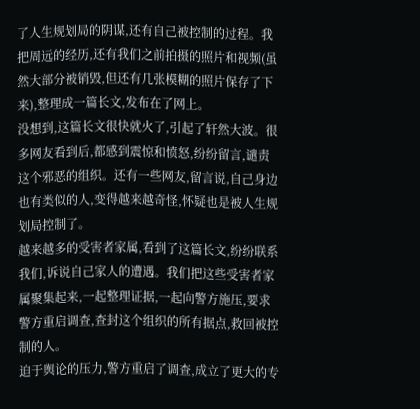了人生规划局的阴谋,还有自己被控制的过程。我把周远的经历,还有我们之前拍摄的照片和视频(虽然大部分被销毁,但还有几张模糊的照片保存了下来),整理成一篇长文,发布在了网上。
没想到,这篇长文很快就火了,引起了轩然大波。很多网友看到后,都感到震惊和愤怒,纷纷留言,谴责这个邪恶的组织。还有一些网友,留言说,自己身边也有类似的人,变得越来越奇怪,怀疑也是被人生规划局控制了。
越来越多的受害者家属,看到了这篇长文,纷纷联系我们,诉说自己家人的遭遇。我们把这些受害者家属聚集起来,一起整理证据,一起向警方施压,要求警方重启调查,查封这个组织的所有据点,救回被控制的人。
迫于舆论的压力,警方重启了调查,成立了更大的专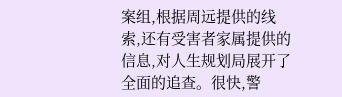案组,根据周远提供的线索,还有受害者家属提供的信息,对人生规划局展开了全面的追查。很快,警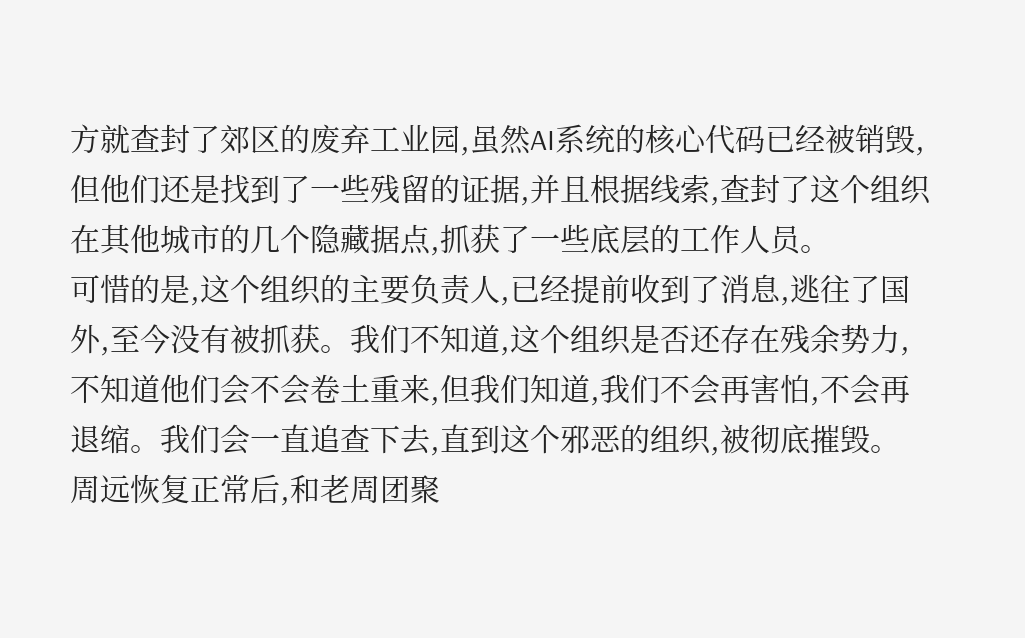方就查封了郊区的废弃工业园,虽然AI系统的核心代码已经被销毁,但他们还是找到了一些残留的证据,并且根据线索,查封了这个组织在其他城市的几个隐藏据点,抓获了一些底层的工作人员。
可惜的是,这个组织的主要负责人,已经提前收到了消息,逃往了国外,至今没有被抓获。我们不知道,这个组织是否还存在残余势力,不知道他们会不会卷土重来,但我们知道,我们不会再害怕,不会再退缩。我们会一直追查下去,直到这个邪恶的组织,被彻底摧毁。
周远恢复正常后,和老周团聚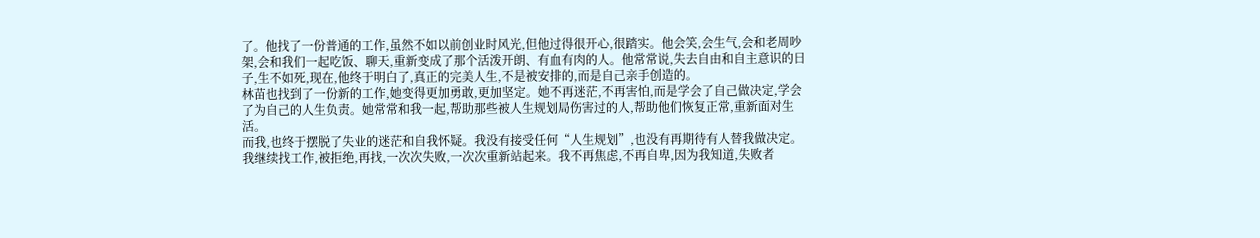了。他找了一份普通的工作,虽然不如以前创业时风光,但他过得很开心,很踏实。他会笑,会生气,会和老周吵架,会和我们一起吃饭、聊天,重新变成了那个活泼开朗、有血有肉的人。他常常说,失去自由和自主意识的日子,生不如死,现在,他终于明白了,真正的完美人生,不是被安排的,而是自己亲手创造的。
林苗也找到了一份新的工作,她变得更加勇敢,更加坚定。她不再迷茫,不再害怕,而是学会了自己做决定,学会了为自己的人生负责。她常常和我一起,帮助那些被人生规划局伤害过的人,帮助他们恢复正常,重新面对生活。
而我,也终于摆脱了失业的迷茫和自我怀疑。我没有接受任何“人生规划”,也没有再期待有人替我做决定。我继续找工作,被拒绝,再找,一次次失败,一次次重新站起来。我不再焦虑,不再自卑,因为我知道,失败者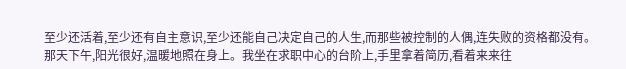至少还活着,至少还有自主意识,至少还能自己决定自己的人生,而那些被控制的人偶,连失败的资格都没有。
那天下午,阳光很好,温暖地照在身上。我坐在求职中心的台阶上,手里拿着简历,看着来来往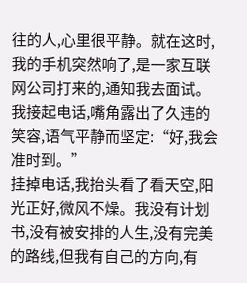往的人,心里很平静。就在这时,我的手机突然响了,是一家互联网公司打来的,通知我去面试。
我接起电话,嘴角露出了久违的笑容,语气平静而坚定:“好,我会准时到。”
挂掉电话,我抬头看了看天空,阳光正好,微风不燥。我没有计划书,没有被安排的人生,没有完美的路线,但我有自己的方向,有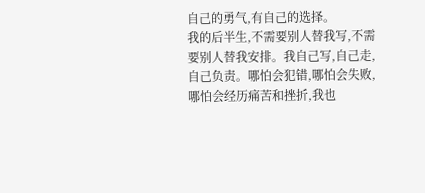自己的勇气,有自己的选择。
我的后半生,不需要别人替我写,不需要别人替我安排。我自己写,自己走,自己负责。哪怕会犯错,哪怕会失败,哪怕会经历痛苦和挫折,我也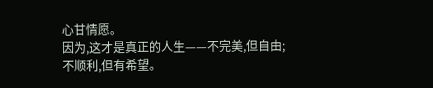心甘情愿。
因为,这才是真正的人生——不完美,但自由;不顺利,但有希望。